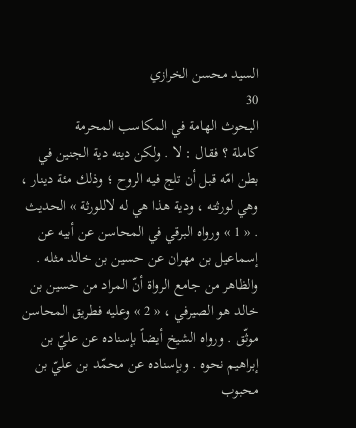السيد محسن الخرازي
30
البحوث الهامة في المكاسب المحرمة
كاملة ؟ فقال : لا . ولكن ديته دية الجنين في بطن امّه قبل أن تلج فيه الروح ؛ وذلك مئة دينار ، وهي لورثته ، ودية هذا هي له لاللورثة » الحديث . « 1 » ورواه البرقي في المحاسن عن أبيه عن إسماعيل بن مهران عن حسين بن خالد مثله . والظاهر من جامع الرواة أنّ المراد من حسين بن خالد هو الصيرفي ، « 2 » وعليه فطريق المحاسن موثّق . ورواه الشيخ أيضاً بإسناده عن عليّ بن إبراهيم نحوه . وبإسناده عن محمّد بن عليّ بن محبوب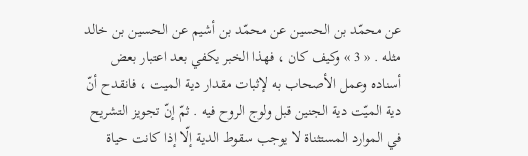عن محمّد بن الحسين عن محمّد بن أشيم عن الحسين بن خالد مثله . « 3 » وكيف كان ، فهذا الخبر يكفي بعد اعتبار بعض أسناده وعمل الأصحاب به لإثبات مقدار دية الميت ، فانقدح أنّ دية الميّت دية الجنين قبل ولوج الروح فيه . ثمّ إنّ تجويز التشريح في الموارد المستثناة لا يوجب سقوط الدية إلّا إذا كانت حياة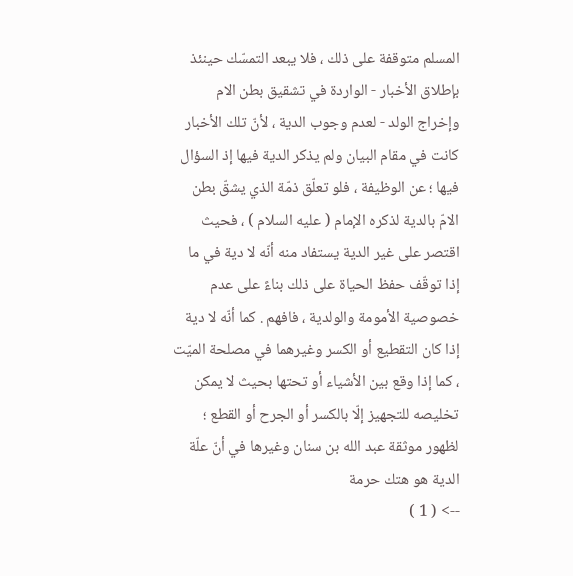المسلم متوقفة على ذلك ، فلا يبعد التمسّك حينئذ بإطلاق الأخبار - الواردة في تشقيق بطن الام وإخراج الولد - لعدم وجوب الدية ، لأنّ تلك الأخبار كانت في مقام البيان ولم يذكر الدية فيها إذ السؤال فيها ؛ عن الوظيفة ، فلو تعلّق ذمّة الذي يشقّ بطن الامّ بالدية لذكره الإمام ( عليه السلام ) ، فحيث اقتصر على غير الدية يستفاد منه أنّه لا دية في ما إذا توقّف حفظ الحياة على ذلك بناءً على عدم خصوصية الأمومة والولدية ، فافهم . كما أنّه لا دية إذا كان التقطيع أو الكسر وغيرهما في مصلحة الميّت ، كما إذا وقع بين الأشياء أو تحتها بحيث لا يمكن تخليصه للتجهيز إلّا بالكسر أو الجرح أو القطع ؛ لظهور موثقة عبد الله بن سنان وغيرها في أنّ علّة الدية هو هتك حرمة
--> ( 1 )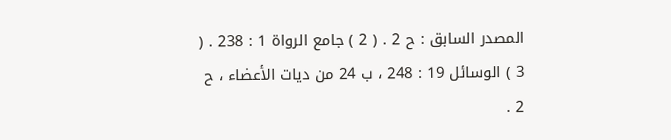المصدر السابق : ح 2 . ( 2 ) جامع الرواة 1 : 238 . ( 3 ) الوسائل 19 : 248 ، ب 24 من ديات الأعضاء ، ح 2 .